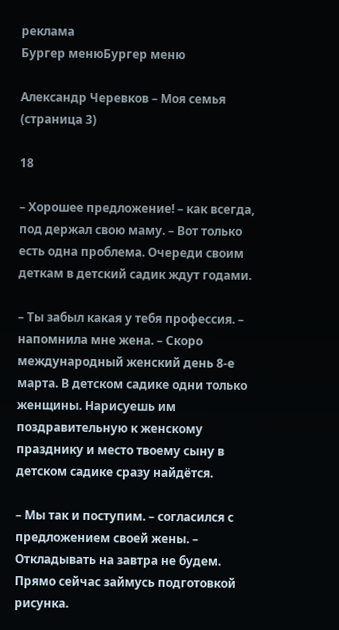реклама
Бургер менюБургер меню

Александр Черевков – Моя семья (страница 3)

18

– Хорошее предложение! – как всегда, под держал свою маму. – Вот только есть одна проблема. Очереди своим деткам в детский садик ждут годами.

– Ты забыл какая у тебя профессия. – напомнила мне жена. – Скоро международный женский день 8-е марта. В детском садике одни только женщины. Нарисуешь им поздравительную к женскому празднику и место твоему сыну в детском садике сразу найдётся.

– Мы так и поступим. – согласился с предложением своей жены. – Откладывать на завтра не будем. Прямо сейчас займусь подготовкой рисунка.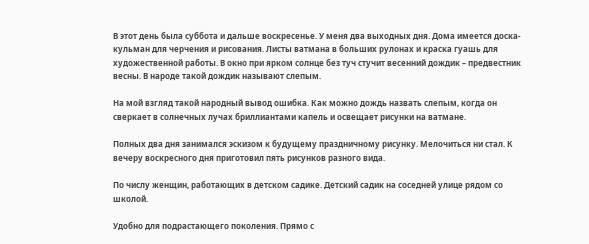В этот день была суббота и дальше воскресенье. У меня два выходных дня. Дома имеется доска-кульман для черчения и рисования. Листы ватмана в больших рулонах и краска гуашь для художественной работы. В окно при ярком солнце без туч стучит весенний дождик – предвестник весны. В народе такой дождик называют слепым.

На мой взгляд такой народный вывод ошибка. Как можно дождь назвать слепым, когда он сверкает в солнечных лучах бриллиантами капель и освещает рисунки на ватмане.

Полных два дня занимался эскизом к будущему праздничному рисунку. Мелочиться ни стал. К вечеру воскресного дня приготовил пять рисунков разного вида.

По числу женщин, работающих в детском садике. Детский садик на соседней улице рядом со школой.

Удобно для подрастающего поколения. Прямо с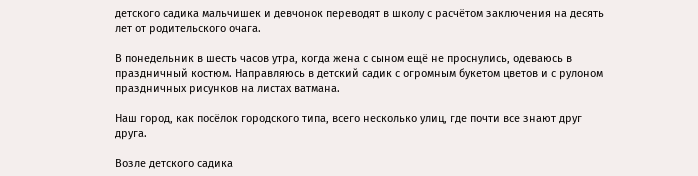детского садика мальчишек и девчонок переводят в школу с расчётом заключения на десять лет от родительского очага.

В понедельник в шесть часов утра, когда жена с сыном ещё не проснулись, одеваюсь в праздничный костюм. Направляюсь в детский садик с огромным букетом цветов и с рулоном праздничных рисунков на листах ватмана.

Наш город, как посёлок городского типа, всего несколько улиц, где почти все знают друг друга.

Возле детского садика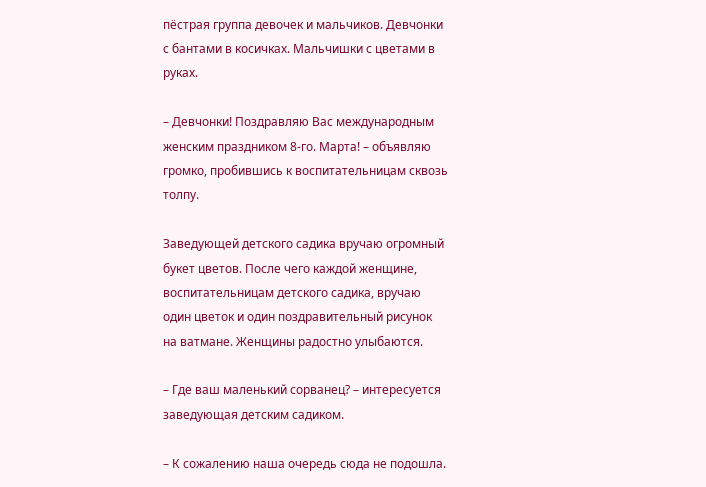пёстрая группа девочек и мальчиков. Девчонки с бантами в косичках. Мальчишки с цветами в руках.

– Девчонки! Поздравляю Вас международным женским праздником 8-го. Марта! – объявляю громко, пробившись к воспитательницам сквозь толпу.

Заведующей детского садика вручаю огромный букет цветов. После чего каждой женщине, воспитательницам детского садика, вручаю один цветок и один поздравительный рисунок на ватмане. Женщины радостно улыбаются.

– Где ваш маленький сорванец? – интересуется заведующая детским садиком.

– К сожалению наша очередь сюда не подошла.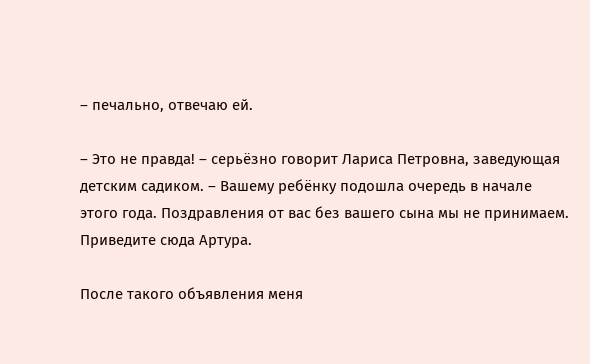– печально, отвечаю ей.

– Это не правда! – серьёзно говорит Лариса Петровна, заведующая детским садиком. – Вашему ребёнку подошла очередь в начале этого года. Поздравления от вас без вашего сына мы не принимаем. Приведите сюда Артура.

После такого объявления меня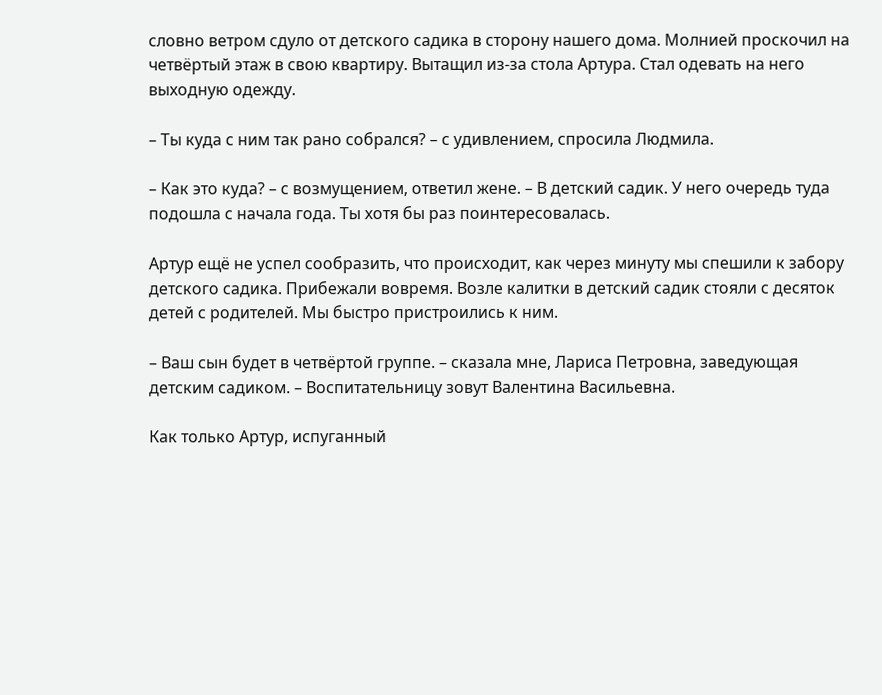словно ветром сдуло от детского садика в сторону нашего дома. Молнией проскочил на четвёртый этаж в свою квартиру. Вытащил из-за стола Артура. Стал одевать на него выходную одежду.

– Ты куда с ним так рано собрался? – с удивлением, спросила Людмила.

– Как это куда? – с возмущением, ответил жене. – В детский садик. У него очередь туда подошла с начала года. Ты хотя бы раз поинтересовалась.

Артур ещё не успел сообразить, что происходит, как через минуту мы спешили к забору детского садика. Прибежали вовремя. Возле калитки в детский садик стояли с десяток детей с родителей. Мы быстро пристроились к ним.

– Ваш сын будет в четвёртой группе. – сказала мне, Лариса Петровна, заведующая детским садиком. – Воспитательницу зовут Валентина Васильевна.

Как только Артур, испуганный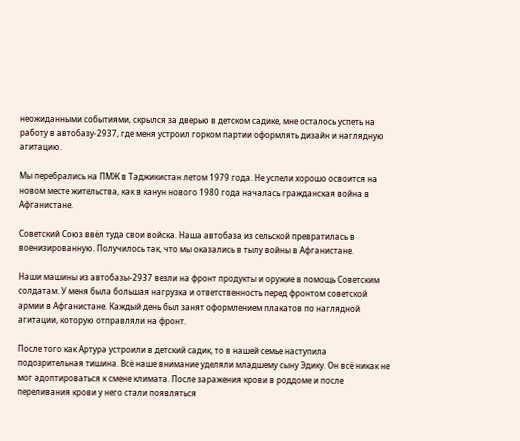неожиданными событиями, скрылся за дверью в детском садике, мне осталось успеть на работу в автобазу-2937, где меня устроил горком партии оформлять дизайн и наглядную агитацию.

Мы перебрались на ПМЖ в Таджикистан летом 1979 года. Не успели хорошо освоится на новом месте жительства, как в канун нового 1980 года началась гражданская война в Афганистане.

Советский Союз ввёл туда свои войска. Наша автобаза из сельской превратилась в военизированную. Получилось так, что мы оказались в тылу войны в Афганистане.

Наши машины из автобазы-2937 везли на фронт продукты и оружие в помощь Советским солдатам. У меня была большая нагрузка и ответственность перед фронтом советской армии в Афганистане. Каждый день был занят оформлением плакатов по наглядной агитации, которую отправляли на фронт.

После того как Артура устроили в детский садик, то в нашей семье наступила подозрительная тишина. Всё наше внимание уделяли младшему сыну Эдику. Он всё никак не мог адоптироваться к смене климата. После заражения крови в роддоме и после переливания крови у него стали появляться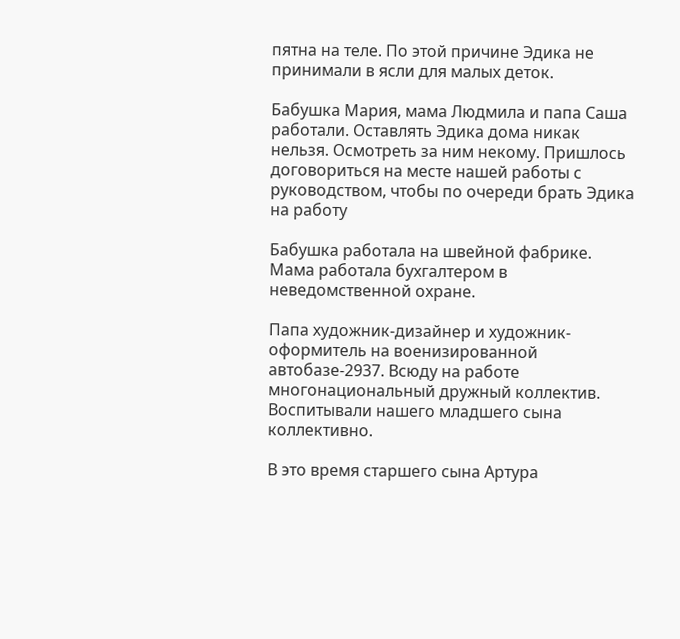пятна на теле. По этой причине Эдика не принимали в ясли для малых деток.

Бабушка Мария, мама Людмила и папа Саша работали. Оставлять Эдика дома никак нельзя. Осмотреть за ним некому. Пришлось договориться на месте нашей работы с руководством, чтобы по очереди брать Эдика на работу

Бабушка работала на швейной фабрике. Мама работала бухгалтером в неведомственной охране.

Папа художник-дизайнер и художник-оформитель на военизированной автобазе-2937. Всюду на работе многонациональный дружный коллектив. Воспитывали нашего младшего сына коллективно.

В это время старшего сына Артура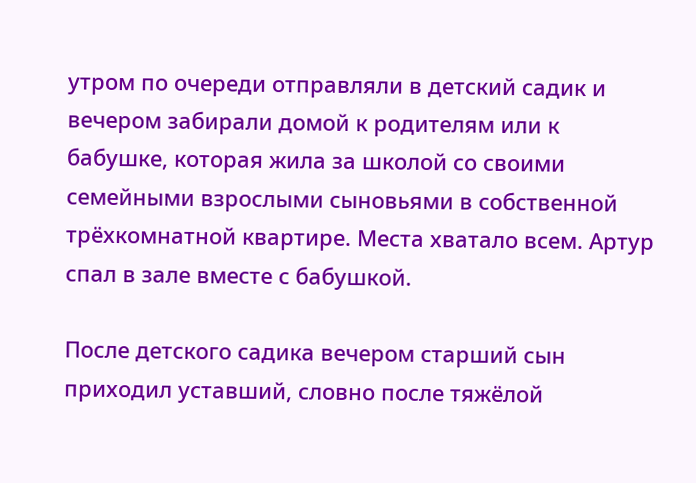утром по очереди отправляли в детский садик и вечером забирали домой к родителям или к бабушке, которая жила за школой со своими семейными взрослыми сыновьями в собственной трёхкомнатной квартире. Места хватало всем. Артур спал в зале вместе с бабушкой.

После детского садика вечером старший сын приходил уставший, словно после тяжёлой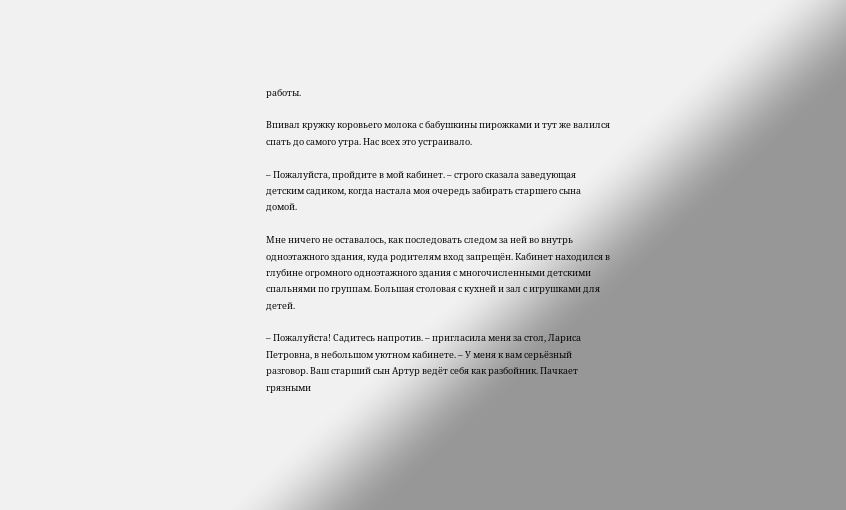работы.

Впивал кружку коровьего молока с бабушкины пирожками и тут же валился спать до самого утра. Нас всех это устраивало.

– Пожалуйста, пройдите в мой кабинет. – строго сказала заведующая детским садиком, когда настала моя очередь забирать старшего сына домой.

Мне ничего не оставалось, как последовать следом за ней во внутрь одноэтажного здания, куда родителям вход запрещён. Кабинет находился в глубине огромного одноэтажного здания с многочисленными детскими спальнями по группам. Большая столовая с кухней и зал с игрушками для детей.

– Пожалуйста! Садитесь напротив. – пригласила меня за стол, Лариса Петровна, в небольшом уютном кабинете. – У меня к вам серьёзный разговор. Ваш старший сын Артур ведёт себя как разбойник. Пачкает грязными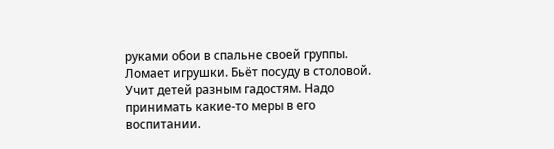руками обои в спальне своей группы. Ломает игрушки. Бьёт посуду в столовой. Учит детей разным гадостям. Надо принимать какие-то меры в его воспитании.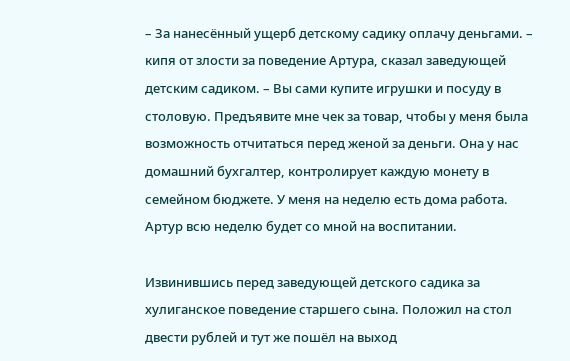– За нанесённый ущерб детскому садику оплачу деньгами. – кипя от злости за поведение Артура, сказал заведующей детским садиком. – Вы сами купите игрушки и посуду в столовую. Предъявите мне чек за товар, чтобы у меня была возможность отчитаться перед женой за деньги. Она у нас домашний бухгалтер, контролирует каждую монету в семейном бюджете. У меня на неделю есть дома работа. Артур всю неделю будет со мной на воспитании.

Извинившись перед заведующей детского садика за хулиганское поведение старшего сына. Положил на стол двести рублей и тут же пошёл на выход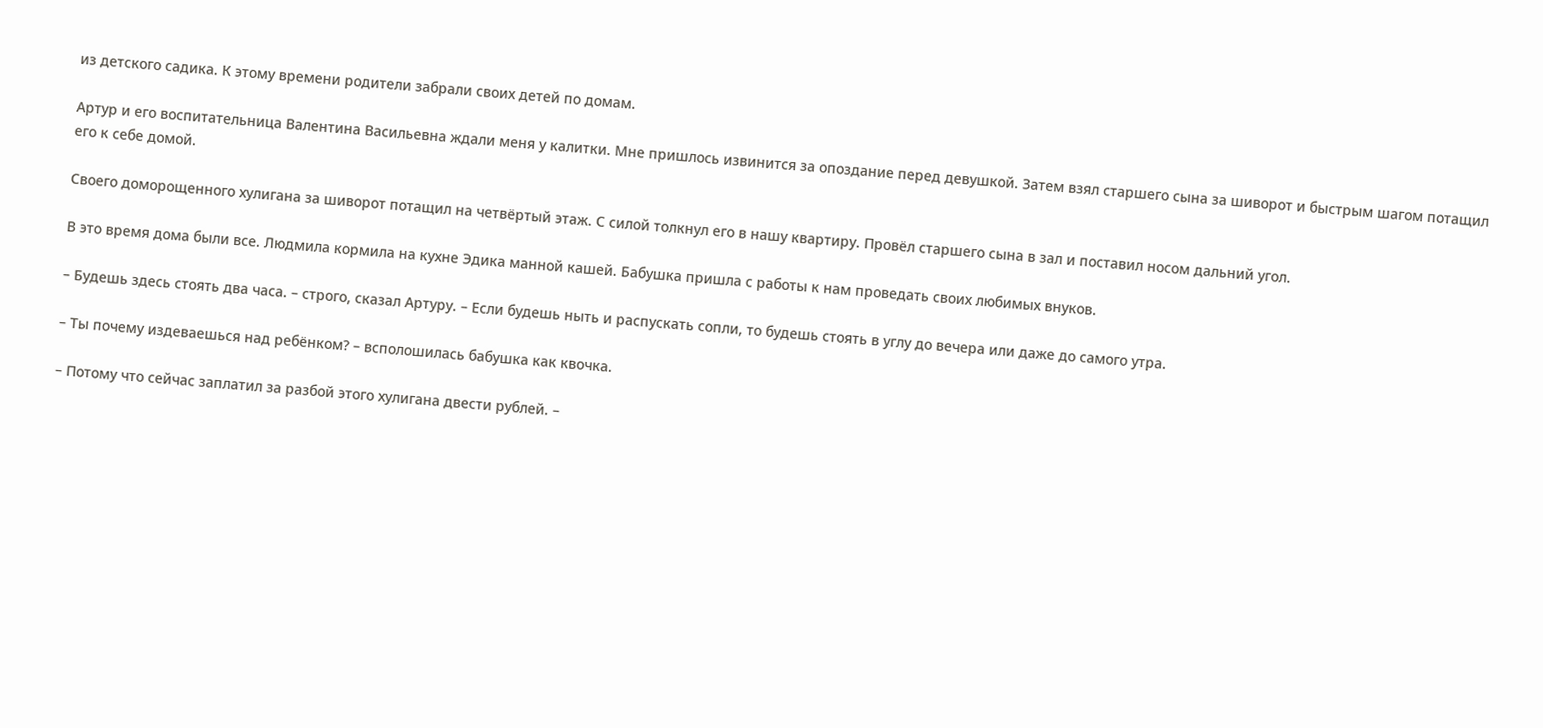из детского садика. К этому времени родители забрали своих детей по домам.

Артур и его воспитательница Валентина Васильевна ждали меня у калитки. Мне пришлось извинится за опоздание перед девушкой. Затем взял старшего сына за шиворот и быстрым шагом потащил его к себе домой.

Своего доморощенного хулигана за шиворот потащил на четвёртый этаж. С силой толкнул его в нашу квартиру. Провёл старшего сына в зал и поставил носом дальний угол.

В это время дома были все. Людмила кормила на кухне Эдика манной кашей. Бабушка пришла с работы к нам проведать своих любимых внуков.

– Будешь здесь стоять два часа. – строго, сказал Артуру. – Если будешь ныть и распускать сопли, то будешь стоять в углу до вечера или даже до самого утра.

– Ты почему издеваешься над ребёнком? – всполошилась бабушка как квочка.

– Потому что сейчас заплатил за разбой этого хулигана двести рублей. –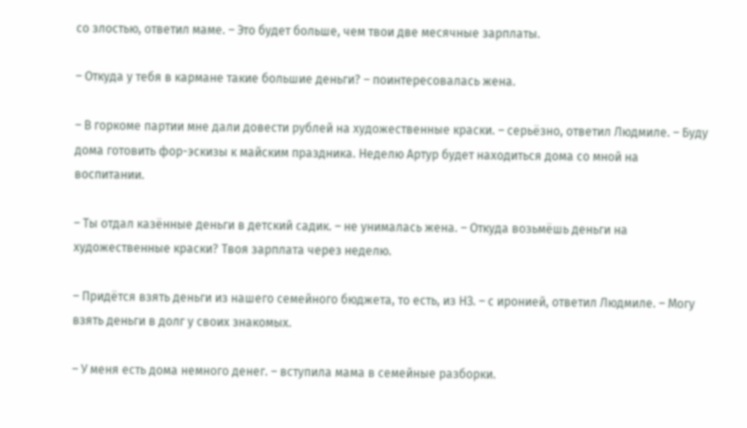со злостью, ответил маме. – Это будет больше, чем твои две месячные зарплаты.

– Откуда у тебя в кармане такие большие деньги? – поинтересовалась жена.

– В горкоме партии мне дали довести рублей на художественные краски. – серьёзно, ответил Людмиле. – Буду дома готовить фор-эскизы к майским праздника. Неделю Артур будет находиться дома со мной на воспитании.

– Ты отдал казённые деньги в детский садик. – не унималась жена. – Откуда возьмёшь деньги на художественные краски? Твоя зарплата через неделю.

– Придётся взять деньги из нашего семейного бюджета, то есть, из НЗ. – с иронией, ответил Людмиле. – Могу взять деньги в долг у своих знакомых.

– У меня есть дома немного денег. – вступила мама в семейные разборки.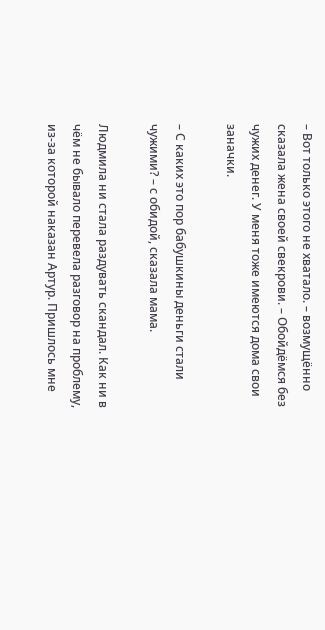– Вот только этого не хватало. – возмущённо сказала жена своей свекрови. – Обойдёмся без чужих денег. У меня тоже имеются дома свои заначки.

– С каких это пор бабушкины деньги стали чужими? – с обидой, сказала мама.

Людмила ни стала раздувать скандал. Как ни в чём не бывало перевела разговор на проблему, из-за которой наказан Артур. Пришлось мне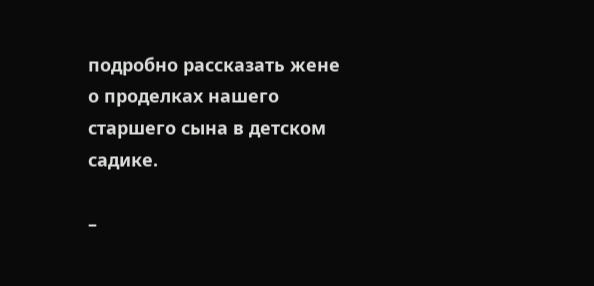подробно рассказать жене о проделках нашего старшего сына в детском садике.

–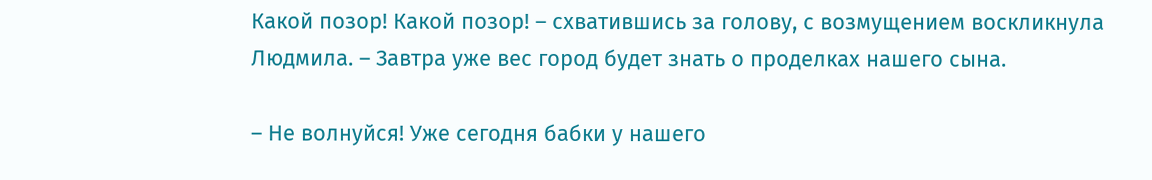Какой позор! Какой позор! – схватившись за голову, с возмущением воскликнула Людмила. – Завтра уже вес город будет знать о проделках нашего сына.

– Не волнуйся! Уже сегодня бабки у нашего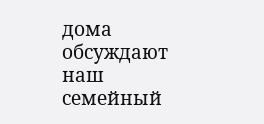дома обсуждают наш семейный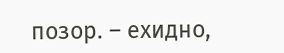позор. – ехидно,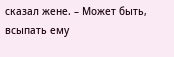сказал жене. – Может быть, всыпать ему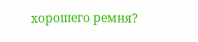хорошего ремня?